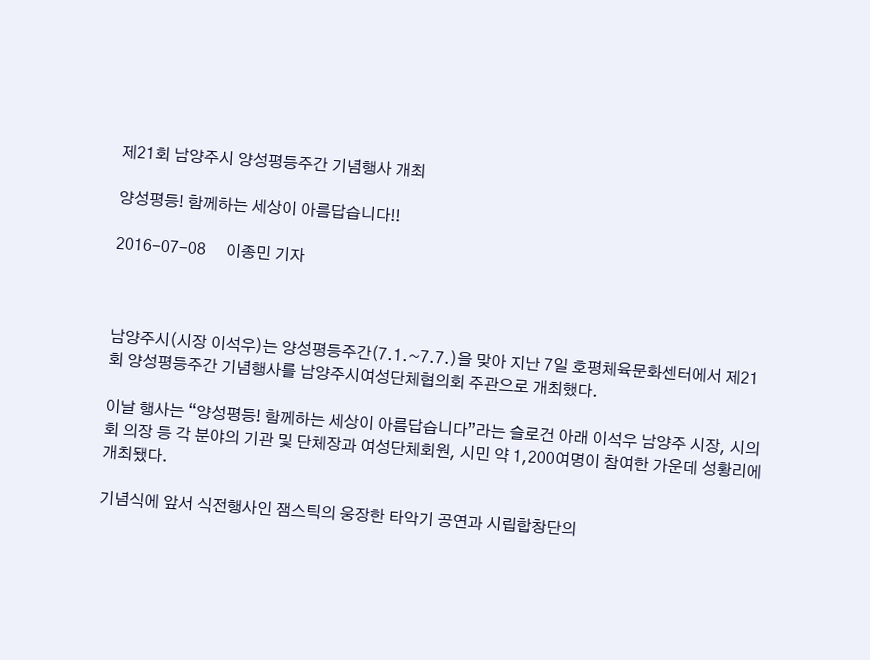제21회 남양주시 양성평등주간 기념행사 개최

양성평등! 함께하는 세상이 아름답습니다!!

2016-07-08     이종민 기자



남양주시(시장 이석우)는 양성평등주간(7.1.~7.7.)을 맞아 지난 7일 호평체육문화센터에서 제21회 양성평등주간 기념행사를 남양주시여성단체협의회 주관으로 개최했다.

이날 행사는 “양성평등! 함께하는 세상이 아름답습니다”라는 슬로건 아래 이석우 남양주 시장, 시의회 의장 등 각 분야의 기관 및 단체장과 여성단체회원, 시민 약 1,200여명이 참여한 가운데 성황리에 개최됐다.

기념식에 앞서 식전행사인 잼스틱의 웅장한 타악기 공연과 시립합창단의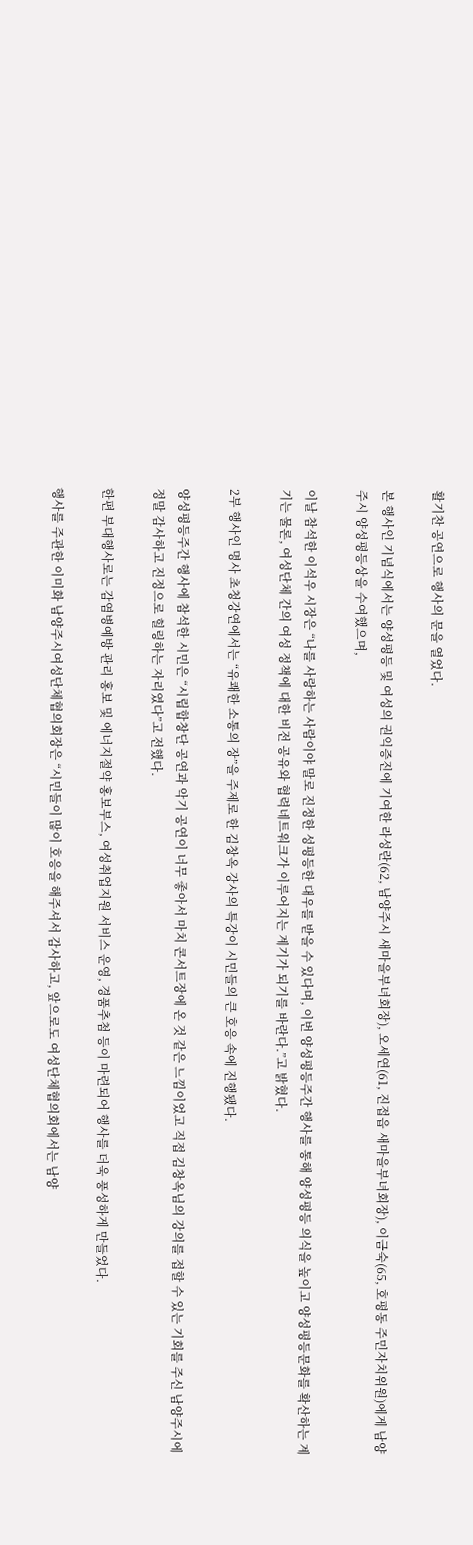활기찬 공연으로 행사의 문을 열었다.

본 행사인 기념식에서는 양성평등 및 여성의 권익증진에 기여한 라성란(62, 남양주시 새마을부녀회장), 오세연(61, 진접읍 새마을부녀회장), 이금숙(65, 호평동 주민자치위원)에게 남양주시 양성평등상을 수여했으며,

이날 참석한 이석우 시장은 “나를 사랑하는 사람이야 말로 진정한 성평등한 대우를 받을 수 있다며, 이번 양성평등주간 행사를 통해 양성평등 의식을 높이고 양성평등문화를 확산하는 계기는 물론, 여성단체 간의 여성 정책에 대한 비전 공유와 협력네트워크가 이루어지는 계기가 되기를 바란다.”고 밝혔다.

2부 행사인 명사 초청강연에서는 “유쾌한 소통의 장”을 주제로 한 김창옥 강사의 특강이 시민들의 큰 호응 속에 진행됐다.

양성평등주간 행사에 참석한 시민은 “시립합창단 공연과 악기 공연이 너무 좋아서 마치 콘서트장에 온 것 같은 느낌이었고 직접 김창옥님의 강의를 접할 수 있는 기회를 주신 남양주시에 정말 감사하고 진정으로 힐링하는 자리였다”고 전했다.

한편 부대행사로는 감염병예방 관리 홍보 및 에너지절약 홍보부스, 여성취업지원 서비스 운영, 경품추첨 등이 마련되어 행사를 더욱 풍성하게 만들었다.

행사를 주관한 이미화 남양주시여성단체협의회장은 “시민들이 많이 호응을 해주셔서 감사하고, 앞으로도 여성단체협의회에서는 남양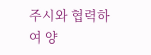주시와 협력하여 양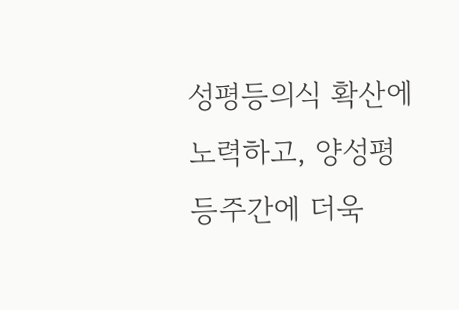성평등의식 확산에 노력하고, 양성평등주간에 더욱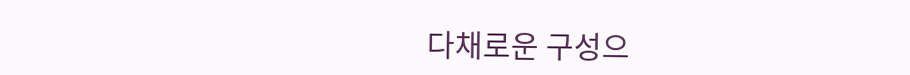다채로운 구성으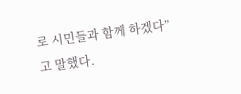로 시민들과 함께 하겠다”고 말했다.